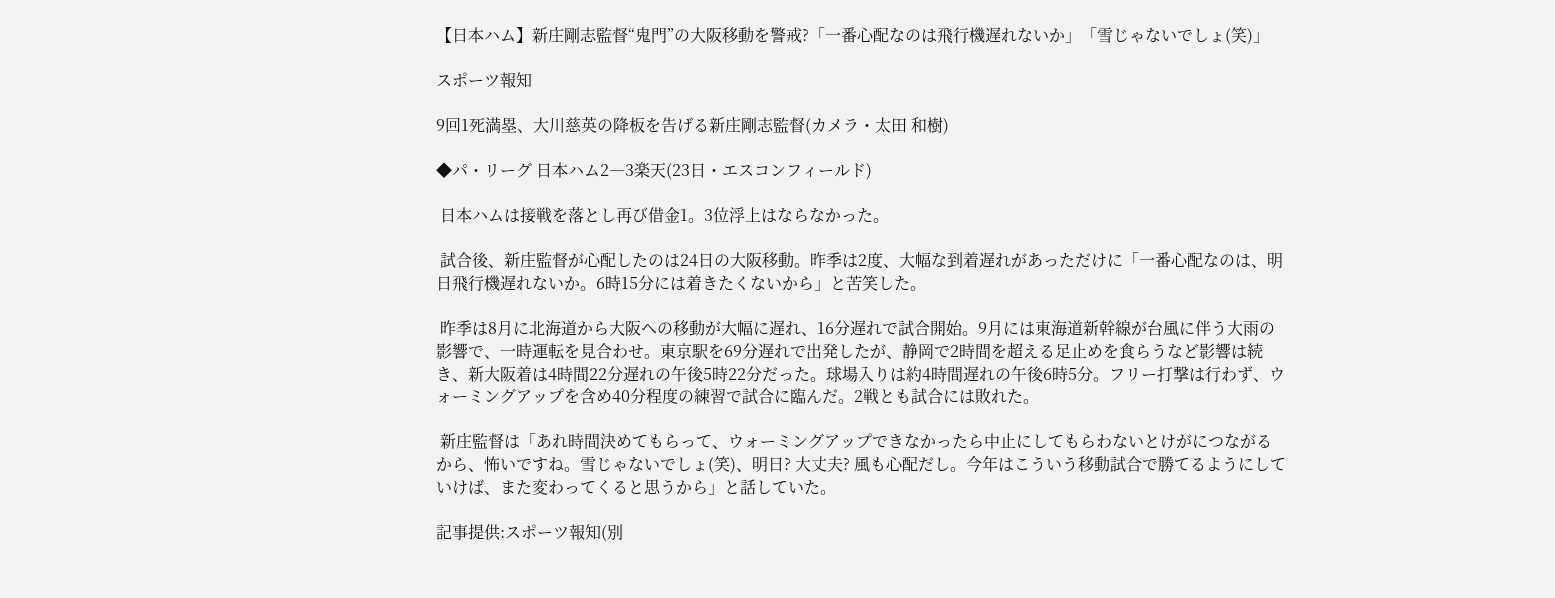【日本ハム】新庄剛志監督“鬼門”の大阪移動を警戒?「一番心配なのは飛行機遅れないか」「雪じゃないでしょ(笑)」

スポーツ報知

9回1死満塁、大川慈英の降板を告げる新庄剛志監督(カメラ・太田 和樹)

◆パ・リーグ 日本ハム2―3楽天(23日・エスコンフィールド)

 日本ハムは接戦を落とし再び借金1。3位浮上はならなかった。

 試合後、新庄監督が心配したのは24日の大阪移動。昨季は2度、大幅な到着遅れがあっただけに「一番心配なのは、明日飛行機遅れないか。6時15分には着きたくないから」と苦笑した。

 昨季は8月に北海道から大阪への移動が大幅に遅れ、16分遅れで試合開始。9月には東海道新幹線が台風に伴う大雨の影響で、一時運転を見合わせ。東京駅を69分遅れで出発したが、静岡で2時間を超える足止めを食らうなど影響は続き、新大阪着は4時間22分遅れの午後5時22分だった。球場入りは約4時間遅れの午後6時5分。フリー打撃は行わず、ウォーミングアップを含め40分程度の練習で試合に臨んだ。2戦とも試合には敗れた。

 新庄監督は「あれ時間決めてもらって、ウォーミングアップできなかったら中止にしてもらわないとけがにつながるから、怖いですね。雪じゃないでしょ(笑)、明日? 大丈夫? 風も心配だし。今年はこういう移動試合で勝てるようにしていけば、また変わってくると思うから」と話していた。

記事提供:スポーツ報知(別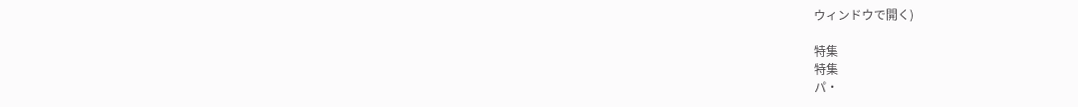ウィンドウで開く)

特集
特集
パ・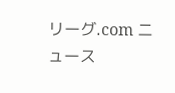リーグ.com ニュース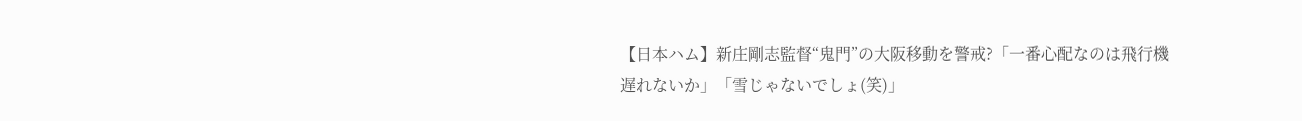【日本ハム】新庄剛志監督“鬼門”の大阪移動を警戒?「一番心配なのは飛行機遅れないか」「雪じゃないでしょ(笑)」